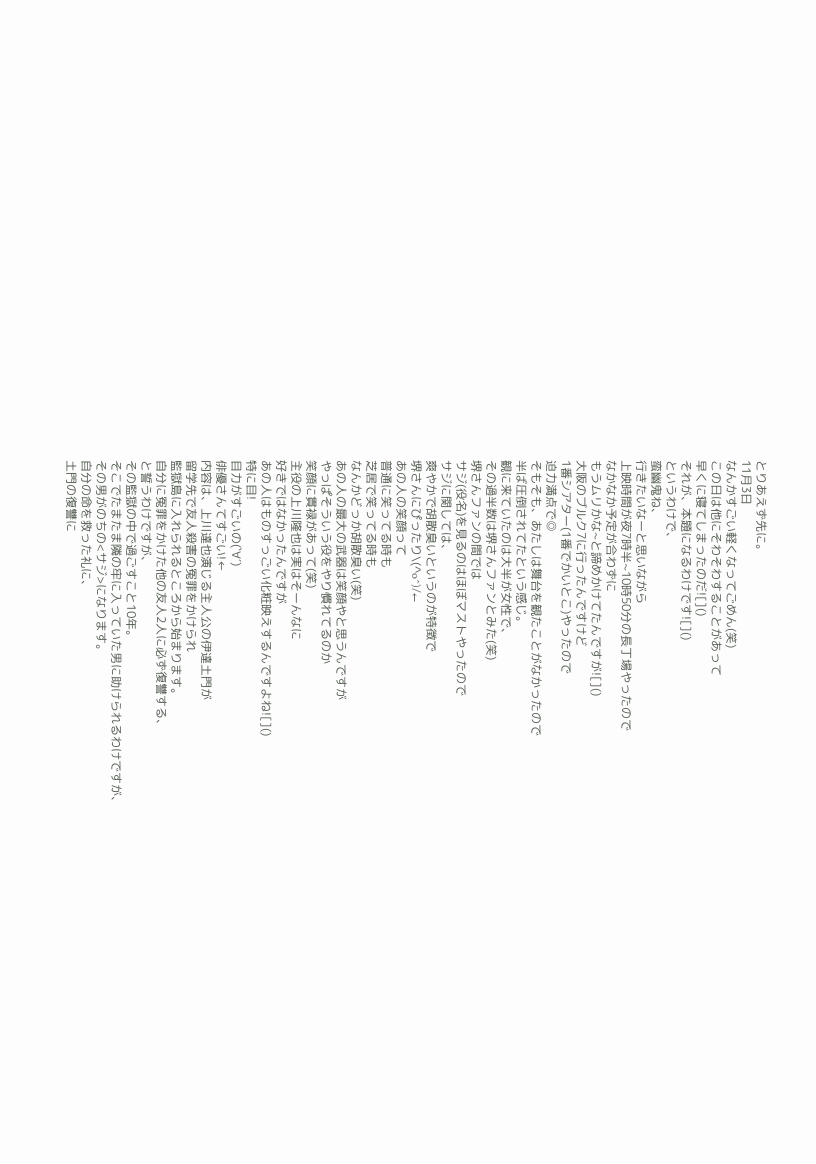とりあえず先に。
11月3日
なんかすごい軽くなってごめん(笑)
この日は他にそわそわすることがあって
早くに寝てしまったのだ![]()
それが、本題になるわけです![]()
というわけで、
蛮幽鬼ね、
行きたいなーと思いながら
上映時間が夜7時半~10時50分の長丁場やったので
なかなか予定が合わずに
もうムリかな~と諦めかけてたんですが![]()
大阪のブルク7に行ったんですけど
1番シアター(1番でかいとこ)やったので
迫力満点で◎
そもそも、あたしは舞台を観たことがなかったので
半ば圧倒されてたという感じ。
観に来ていたのは大半が女性で、
その過半数は堺さんファンとみた(笑)
堺さんファンの間では
サジ(役名)を見るのはほぼマストやったので
サジに関しては、
爽やかで胡散臭いというのが特徴で
堺さんにぴったり\(^o^)/←
あの人の笑顔って
普通に笑ってる時も
芝居で笑ってる時も
なんかどっか胡散臭い(笑)
あの人の最大の武器は笑顔やと思うんですが
やっぱそういう役をやり慣れてるのか
笑顔に貫禄があって(笑)
主役の上川隆也は実はそーんなに
好きではなかったんですが
あの人はものすっごい化粧映えするんですよね![]()
特に目!
目力がすごいの(`∀´)
俳優さんてすごい!←
内容は、上川達也演じる主人公の伊達土門が
留学先で友人殺害の冤罪をかけられ
監獄島に入れられるところから始まります。
自分に冤罪をかけた他の友人2人に必ず復讐する、
と誓うわけですが、
その監獄の中で過ごすこと10年。
そこでたまたま隣の牢に入っていた男に助けられるわけですが、
その男がのちの<サジ>になります。
自分の命を救った礼に、
土門の復讐に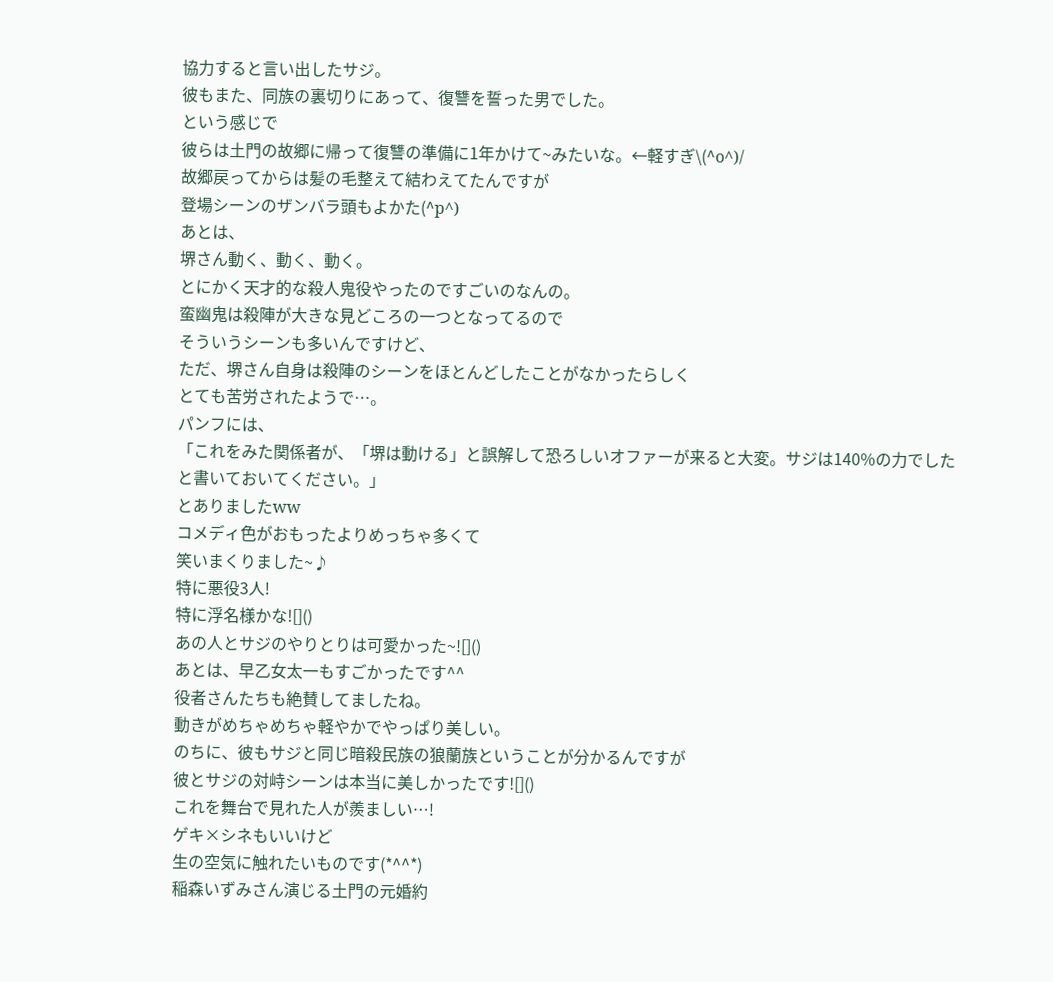協力すると言い出したサジ。
彼もまた、同族の裏切りにあって、復讐を誓った男でした。
という感じで
彼らは土門の故郷に帰って復讐の準備に1年かけて~みたいな。←軽すぎ\(^o^)/
故郷戻ってからは髪の毛整えて結わえてたんですが
登場シーンのザンバラ頭もよかた(^p^)
あとは、
堺さん動く、動く、動く。
とにかく天才的な殺人鬼役やったのですごいのなんの。
蛮幽鬼は殺陣が大きな見どころの一つとなってるので
そういうシーンも多いんですけど、
ただ、堺さん自身は殺陣のシーンをほとんどしたことがなかったらしく
とても苦労されたようで…。
パンフには、
「これをみた関係者が、「堺は動ける」と誤解して恐ろしいオファーが来ると大変。サジは140%の力でしたと書いておいてください。」
とありましたww
コメディ色がおもったよりめっちゃ多くて
笑いまくりました~♪
特に悪役3人!
特に浮名様かな![]()
あの人とサジのやりとりは可愛かった~![]()
あとは、早乙女太一もすごかったです^^
役者さんたちも絶賛してましたね。
動きがめちゃめちゃ軽やかでやっぱり美しい。
のちに、彼もサジと同じ暗殺民族の狼蘭族ということが分かるんですが
彼とサジの対峙シーンは本当に美しかったです![]()
これを舞台で見れた人が羨ましい…!
ゲキ×シネもいいけど
生の空気に触れたいものです(*^^*)
稲森いずみさん演じる土門の元婚約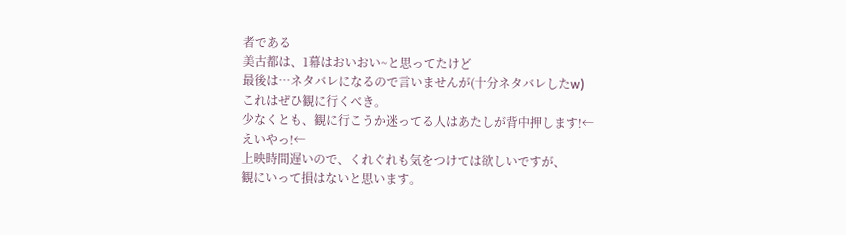者である
美古都は、1幕はおいおい~と思ってたけど
最後は…ネタバレになるので言いませんが(十分ネタバレしたw)
これはぜひ観に行くべき。
少なくとも、観に行こうか迷ってる人はあたしが背中押します!←
えいやっ!←
上映時間遅いので、くれぐれも気をつけては欲しいですが、
観にいって損はないと思います。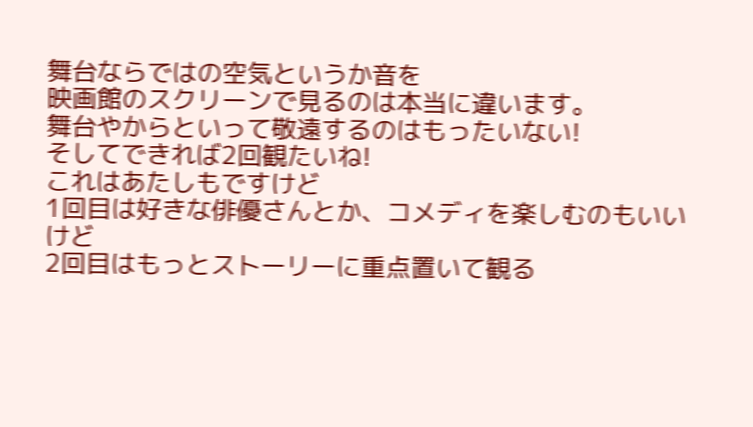舞台ならではの空気というか音を
映画館のスクリーンで見るのは本当に違います。
舞台やからといって敬遠するのはもったいない!
そしてできれば2回観たいね!
これはあたしもですけど
1回目は好きな俳優さんとか、コメディを楽しむのもいいけど
2回目はもっとストーリーに重点置いて観る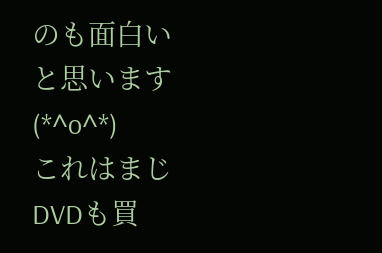のも面白いと思います(*^o^*)
これはまじDVDも買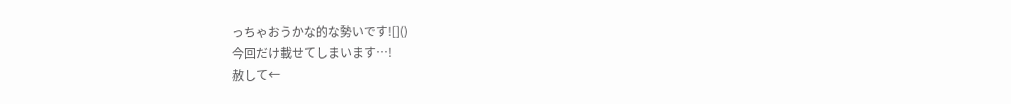っちゃおうかな的な勢いです![]()
今回だけ載せてしまいます…!
赦して←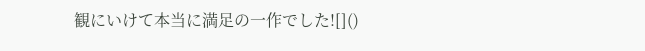観にいけて本当に満足の一作でした![]()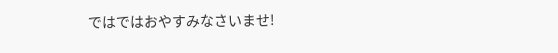ではではおやすみなさいませ!